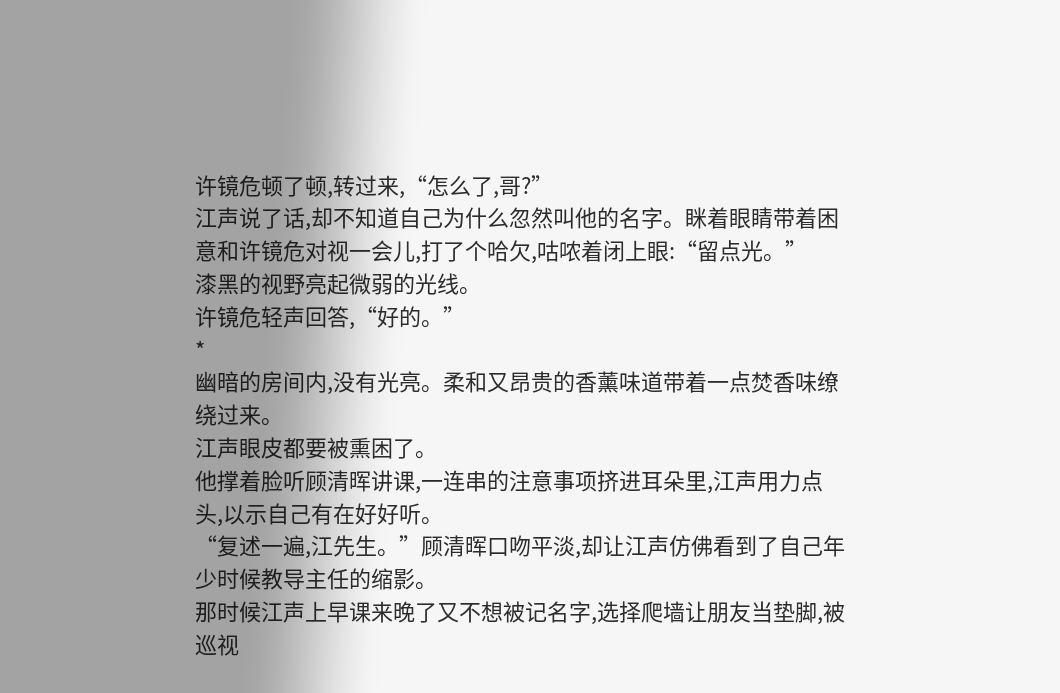许镜危顿了顿,转过来,“怎么了,哥?”
江声说了话,却不知道自己为什么忽然叫他的名字。眯着眼睛带着困意和许镜危对视一会儿,打了个哈欠,咕哝着闭上眼:“留点光。”
漆黑的视野亮起微弱的光线。
许镜危轻声回答,“好的。”
*
幽暗的房间内,没有光亮。柔和又昂贵的香薰味道带着一点焚香味缭绕过来。
江声眼皮都要被熏困了。
他撑着脸听顾清晖讲课,一连串的注意事项挤进耳朵里,江声用力点头,以示自己有在好好听。
“复述一遍,江先生。”顾清晖口吻平淡,却让江声仿佛看到了自己年少时候教导主任的缩影。
那时候江声上早课来晚了又不想被记名字,选择爬墙让朋友当垫脚,被巡视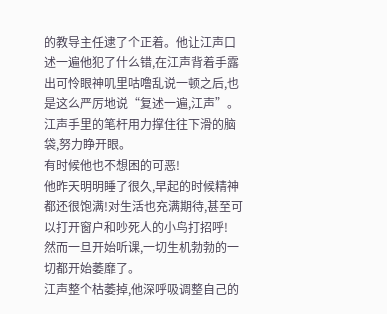的教导主任逮了个正着。他让江声口述一遍他犯了什么错,在江声背着手露出可怜眼神叽里咕噜乱说一顿之后,也是这么严厉地说“复述一遍,江声”。
江声手里的笔杆用力撑住往下滑的脑袋,努力睁开眼。
有时候他也不想困的可恶!
他昨天明明睡了很久,早起的时候精神都还很饱满!对生活也充满期待,甚至可以打开窗户和吵死人的小鸟打招呼!
然而一旦开始听课,一切生机勃勃的一切都开始萎靡了。
江声整个枯萎掉,他深呼吸调整自己的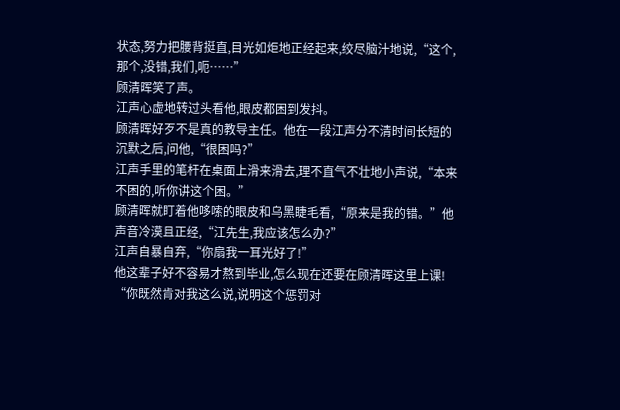状态,努力把腰背挺直,目光如炬地正经起来,绞尽脑汁地说,“这个,那个,没错,我们,呃……”
顾清晖笑了声。
江声心虚地转过头看他,眼皮都困到发抖。
顾清晖好歹不是真的教导主任。他在一段江声分不清时间长短的沉默之后,问他,“很困吗?”
江声手里的笔杆在桌面上滑来滑去,理不直气不壮地小声说,“本来不困的,听你讲这个困。”
顾清晖就盯着他哆嗦的眼皮和乌黑睫毛看,“原来是我的错。”他声音冷漠且正经,“江先生,我应该怎么办?”
江声自暴自弃,“你扇我一耳光好了!”
他这辈子好不容易才熬到毕业,怎么现在还要在顾清晖这里上课!
“你既然肯对我这么说,说明这个惩罚对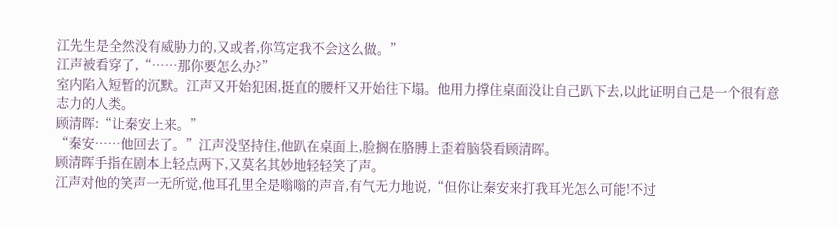江先生是全然没有威胁力的,又或者,你笃定我不会这么做。”
江声被看穿了,“……那你要怎么办?”
室内陷入短暂的沉默。江声又开始犯困,挺直的腰杆又开始往下塌。他用力撑住桌面没让自己趴下去,以此证明自己是一个很有意志力的人类。
顾清晖:“让秦安上来。”
“秦安……他回去了。”江声没坚持住,他趴在桌面上,脸搁在胳膊上歪着脑袋看顾清晖。
顾清晖手指在剧本上轻点两下,又莫名其妙地轻轻笑了声。
江声对他的笑声一无所觉,他耳孔里全是嗡嗡的声音,有气无力地说,“但你让秦安来打我耳光怎么可能!不过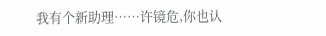我有个新助理……许镜危,你也认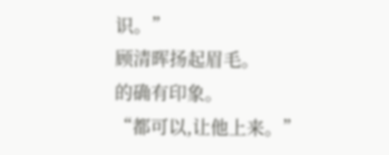识。”
顾清晖扬起眉毛。
的确有印象。
“都可以,让他上来。”